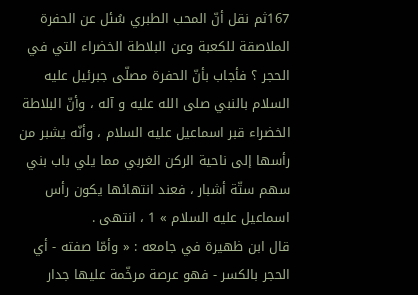167ثم نقل أنّ المحب الطبري سُئل عن الحفرة الملاصقة للكعبة وعن البلاطة الخضراء التي في الحجر ؟ فأجاب بأنّ الحفرة مصلّى جبرئيل عليه السلام بالنبي صلى الله عليه و آله ، وأنّ البلاطة الخضراء قبر اسماعيل عليه السلام ، وأنّه يشبر من رأسها إلى ناحية الركن الغربي مما يلي باب بني سهم ستّة أشبار ، فعند انتهائها يكون رأس اسماعيل عليه السلام » 1 ، انتهى .
قال ابن ظهيرة في جامعه : « وأمّا صفته - أي الحجر بالكسر - فهو عرصة مرخّمة عليها جدار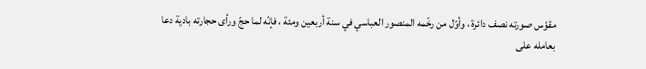مقوّس صورته نصف دائرة ، وأوّل من رخّمه المنصور العباسي في سنة أربعين ومئة ، فإنّه لما حجّ ورأى حجارته بادية دعا بعامله على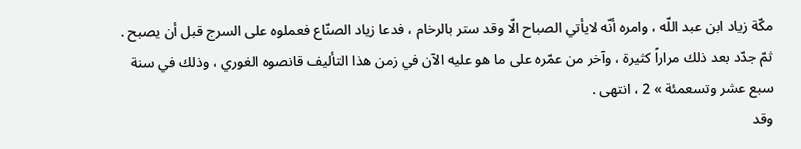مكّة زياد ابن عبد اللّه ، وامره أنّه لايأتي الصباح الّا وقد ستر بالرخام ، فدعا زياد الصنّاع فعملوه على السرج قبل أن يصبح .
ثمّ جدّد بعد ذلك مراراً كثيرة ، وآخر من عمّره على ما هو عليه الآن في زمن هذا التأليف قانصوه الغوري ، وذلك في سنة سبع عشر وتسعمئة » 2 ، انتهى .
وقد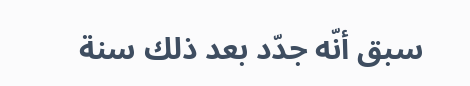سبق أنّه جدّد بعد ذلك سنة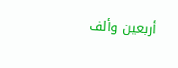أربعين وألف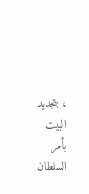، بتجديد البيت بأمر السلطان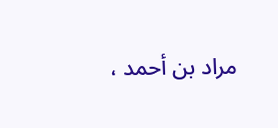مراد بن أحمد ،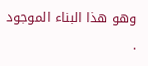وهو هذا البناء الموجود .